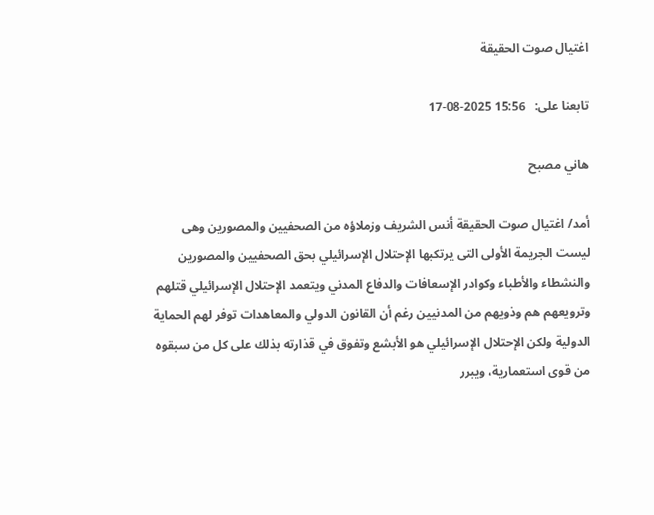اغتيال صوت الحقيقة

تابعنا على:   15:56 2025-08-17

هاني مصبح

أمد/ اغتيال صوت الحقيقة أنس الشريف وزملاؤه من الصحفيين والمصورين وهى ليست الجريمة الأولى التى يرتكبها الإحتلال الإسرائيلي بحق الصحفيين والمصورين والنشطاء والأطباء وكوادر الإسعافات والدفاع المدني ويتعمد الإحتلال الإسرائيلي قتلهم وترويعهم هم وذويهم من المدنيين رغم أن القانون الدولي والمعاهدات توفر لهم الحماية الدولية ولكن الإحتلال الإسرائيلي هو الأبشع وتفوق في قذارته بذلك على كل من سبقوه من قوى استعمارية، ويبرر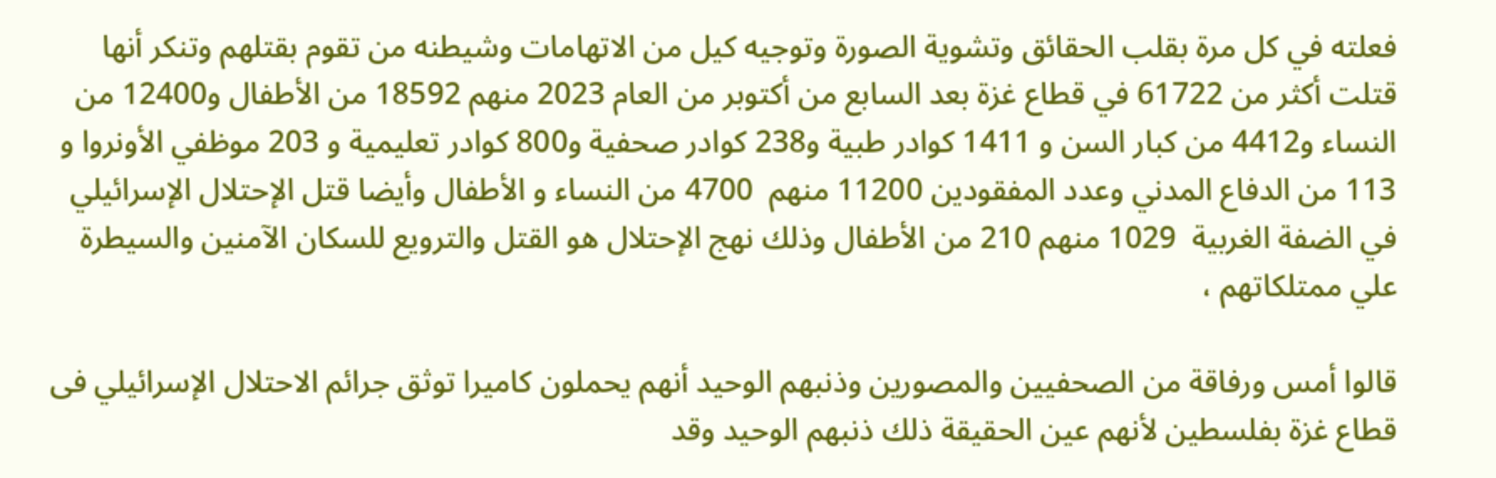فعلته في كل مرة بقلب الحقائق وتشوية الصورة وتوجيه كيل من الاتهامات وشيطنه من تقوم بقتلهم وتنكر أنها قتلت أكثر من 61722 في قطاع غزة بعد السابع من أكتوبر من العام 2023 منهم 18592 من الأطفال و12400 من النساء و4412 من كبار السن و 1411 كوادر طبية و238 كوادر صحفية و800 كوادر تعليمية و 203 موظفي الأونروا و 113 من الدفاع المدني وعدد المفقودين 11200 منهم  4700 من النساء و الأطفال وأيضا قتل الإحتلال الإسرائيلي في الضفة الغربية  1029 منهم 210 من الأطفال وذلك نهج الإحتلال هو القتل والترويع للسكان الآمنين والسيطرة علي ممتلكاتهم ،

قالوا أمس ورفاقة من الصحفيين والمصورين وذنبهم الوحيد أنهم يحملون كاميرا توثق جرائم الاحتلال الإسرائيلي فى قطاع غزة بفلسطين لأنهم عين الحقيقة ذلك ذنبهم الوحيد وقد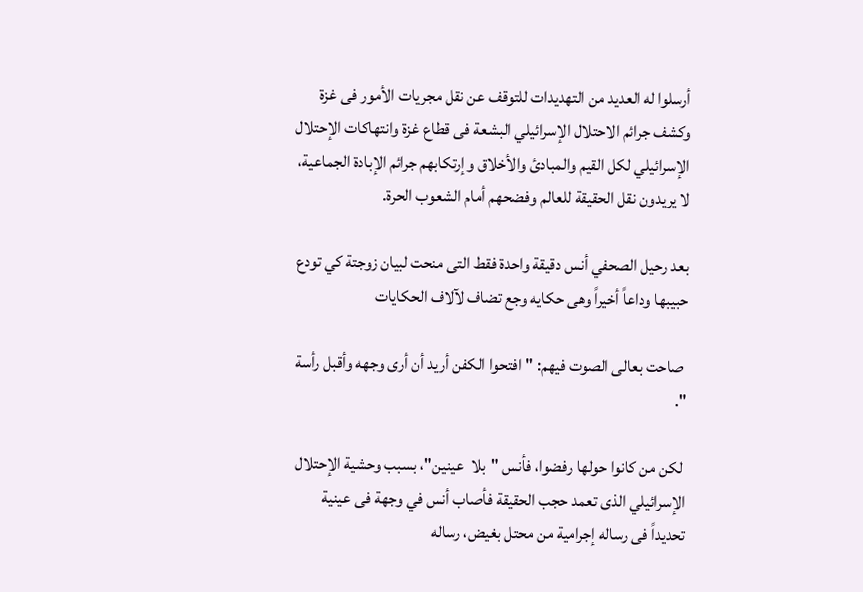أرسلوا له العديد من التهديدات للتوقف عن نقل مجريات الأمور فى غزة وكشف جرائم الاحتلال الإسرائيلي البشعة فى قطاع غزة وانتهاكات الإحتلال الإسرائيلي لكل القيم والمبادئ والأخلاق وإرتكابهم جرائم الإبادة الجماعية، لا يريدون نقل الحقيقة للعالم وفضحهم أمام الشعوب الحرة.

بعد رحيل الصحفي أنس دقيقة واحدة فقط التى منحت لبيان زوجتة كي تودع حبيبها وداعاً أخيراً وهى حكايه وجع تضاف لآلاف الحكايات

 صاحت بعالى الصوت فيهم: "افتحوا الكفن أريد أن أرى وجهه وأقبل رأسة ".

 لكن من كانوا حولها رفضوا، فأنس "بلا  عينين"، بسبب وحشية الإحتلال الإسرائيلي الذى تعمد حجب الحقيقة فأصاب أنس في وجهة فى عينية تحديداً فى رساله إجرامية من محتل بغيض، رساله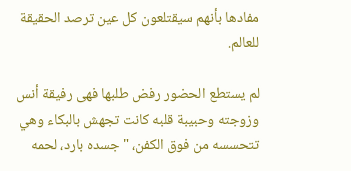مفادها بأنهم سيقتلعون كل عين ترصد الحقيقة للعالم.

لم يستطع الحضور رفض طلبها فهى رفيقة أنس وزوجته وحبيبة قلبه كانت تجهش بالبكاء وهي تتحسسه من فوق الكفن، "جسده بارد، لحمه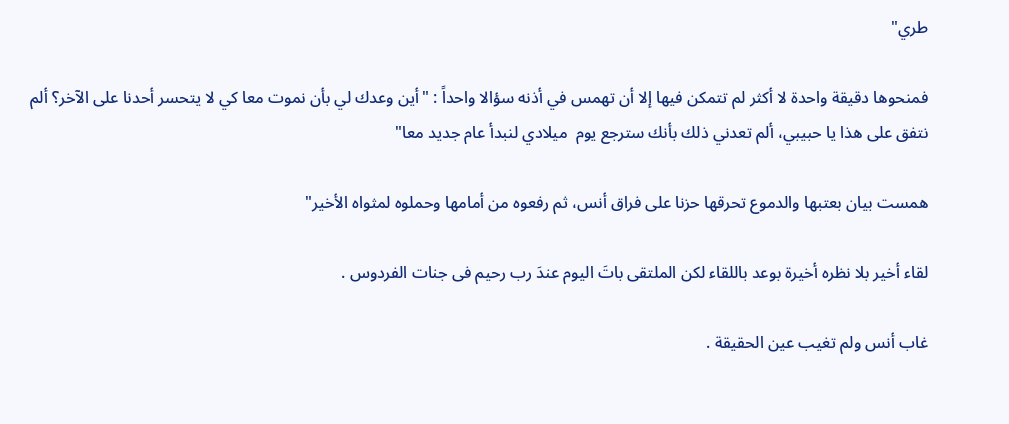طري"

فمنحوها دقيقة واحدة لا أكثر لم تتمكن فيها إلا أن تهمس في أذنه سؤالا واحداً : "أين وعدك لي بأن نموت معا كي لا يتحسر أحدنا على الآخر؟ ألم نتفق على هذا يا حبيبي، ألم تعدني ذلك بأنك سترجع يوم  ميلادي لنبدأ عام جديد معا"

همست بيان بعتبها والدموع تحرقها حزنا على فراق أنس، ثم رفعوه من أمامها وحملوه لمثواه الأخير"

لقاء أخير بلا نظره أخيرة بوعد باللقاء لكن الملتقى باتَ اليوم عندَ رب رحيم فى جنات الفردوس .

غاب أنس ولم تغيب عين الحقيقة .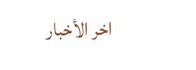اخر الأخبار